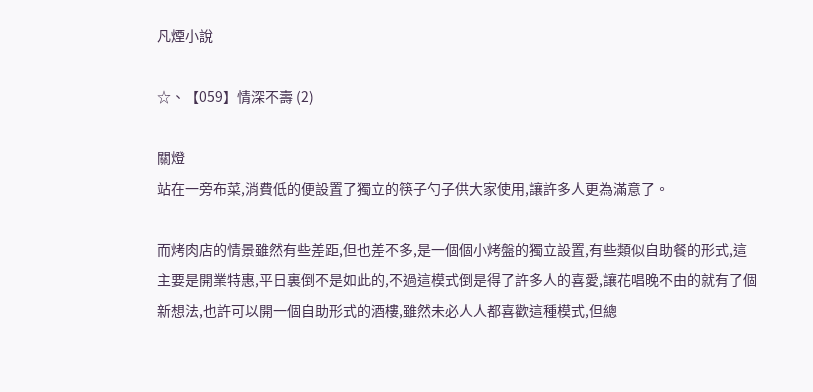凡煙小說

☆、【059】情深不壽 (2)

關燈
站在一旁布菜,消費低的便設置了獨立的筷子勺子供大家使用,讓許多人更為滿意了。

而烤肉店的情景雖然有些差距,但也差不多,是一個個小烤盤的獨立設置,有些類似自助餐的形式,這主要是開業特惠,平日裏倒不是如此的,不過這模式倒是得了許多人的喜愛,讓花唱晚不由的就有了個新想法,也許可以開一個自助形式的酒樓,雖然未必人人都喜歡這種模式,但總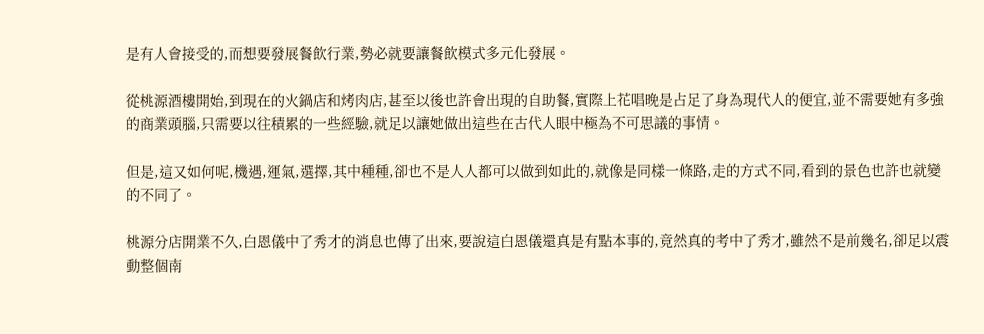是有人會接受的,而想要發展餐飲行業,勢必就要讓餐飲模式多元化發展。

從桃源酒樓開始,到現在的火鍋店和烤肉店,甚至以後也許會出現的自助餐,實際上花唱晚是占足了身為現代人的便宜,並不需要她有多強的商業頭腦,只需要以往積累的一些經驗,就足以讓她做出這些在古代人眼中極為不可思議的事情。

但是,這又如何呢,機遇,運氣,選擇,其中種種,卻也不是人人都可以做到如此的,就像是同樣一條路,走的方式不同,看到的景色也許也就變的不同了。

桃源分店開業不久,白恩儀中了秀才的消息也傳了出來,要說這白恩儀還真是有點本事的,竟然真的考中了秀才,雖然不是前幾名,卻足以震動整個南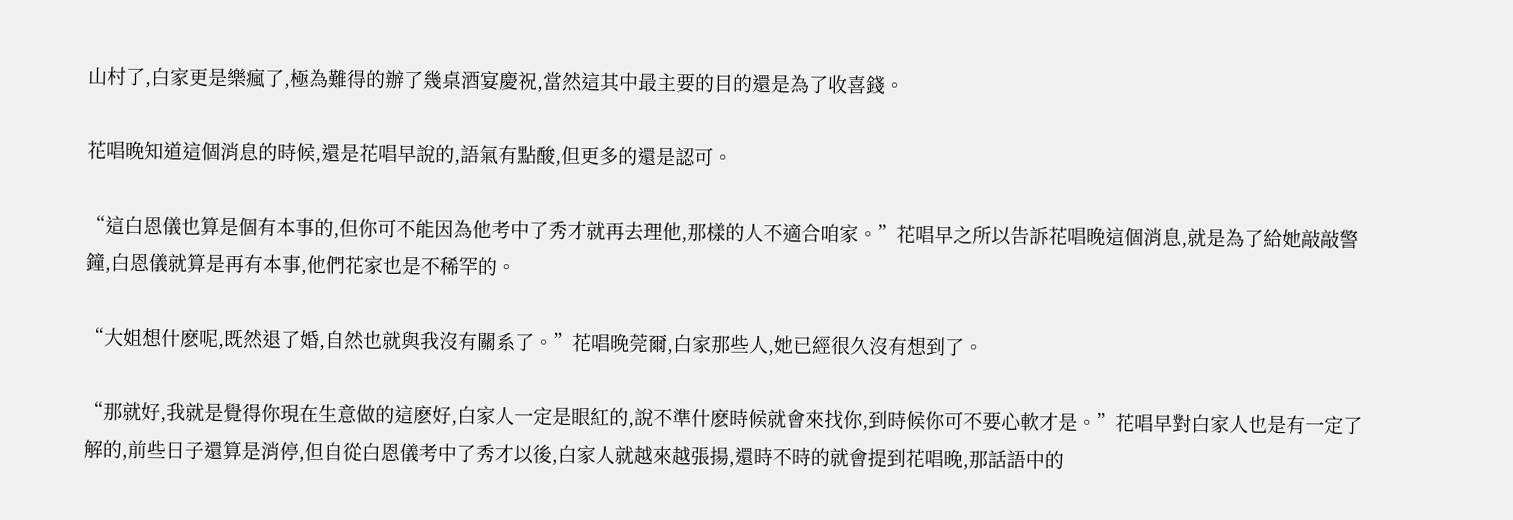山村了,白家更是樂瘋了,極為難得的辦了幾桌酒宴慶祝,當然這其中最主要的目的還是為了收喜錢。

花唱晚知道這個消息的時候,還是花唱早說的,語氣有點酸,但更多的還是認可。

“這白恩儀也算是個有本事的,但你可不能因為他考中了秀才就再去理他,那樣的人不適合咱家。”花唱早之所以告訴花唱晚這個消息,就是為了給她敲敲警鐘,白恩儀就算是再有本事,他們花家也是不稀罕的。

“大姐想什麽呢,既然退了婚,自然也就與我沒有關系了。”花唱晚莞爾,白家那些人,她已經很久沒有想到了。

“那就好,我就是覺得你現在生意做的這麽好,白家人一定是眼紅的,說不準什麽時候就會來找你,到時候你可不要心軟才是。”花唱早對白家人也是有一定了解的,前些日子還算是消停,但自從白恩儀考中了秀才以後,白家人就越來越張揚,還時不時的就會提到花唱晚,那話語中的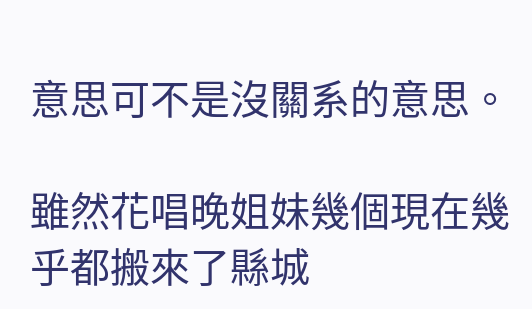意思可不是沒關系的意思。

雖然花唱晚姐妹幾個現在幾乎都搬來了縣城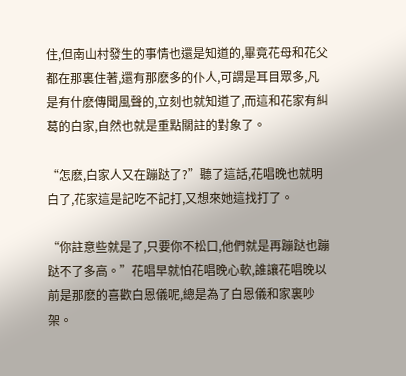住,但南山村發生的事情也還是知道的,畢竟花母和花父都在那裏住著,還有那麽多的仆人,可謂是耳目眾多,凡是有什麽傳聞風聲的,立刻也就知道了,而這和花家有糾葛的白家,自然也就是重點關註的對象了。

“怎麽,白家人又在蹦跶了?”聽了這話,花唱晚也就明白了,花家這是記吃不記打,又想來她這找打了。

“你註意些就是了,只要你不松口,他們就是再蹦跶也蹦跶不了多高。”花唱早就怕花唱晚心軟,誰讓花唱晚以前是那麽的喜歡白恩儀呢,總是為了白恩儀和家裏吵架。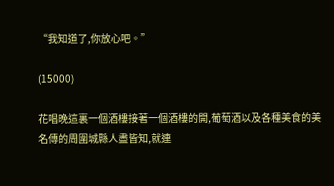“我知道了,你放心吧。”

(15000)

花唱晚這裏一個酒樓接著一個酒樓的開,葡萄酒以及各種美食的美名傳的周圍城縣人盡皆知,就連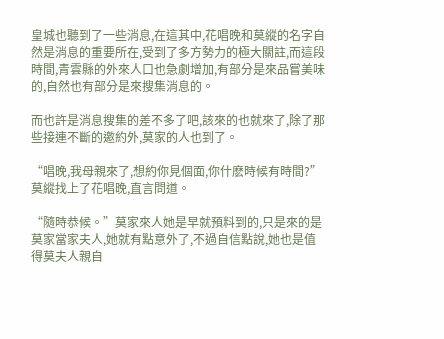皇城也聽到了一些消息,在這其中,花唱晚和莫縱的名字自然是消息的重要所在,受到了多方勢力的極大關註,而這段時間,青雲縣的外來人口也急劇增加,有部分是來品嘗美味的,自然也有部分是來搜集消息的。

而也許是消息搜集的差不多了吧,該來的也就來了,除了那些接連不斷的邀約外,莫家的人也到了。

“唱晚,我母親來了,想約你見個面,你什麽時候有時間?”莫縱找上了花唱晚,直言問道。

“隨時恭候。”莫家來人她是早就預料到的,只是來的是莫家當家夫人,她就有點意外了,不過自信點說,她也是值得莫夫人親自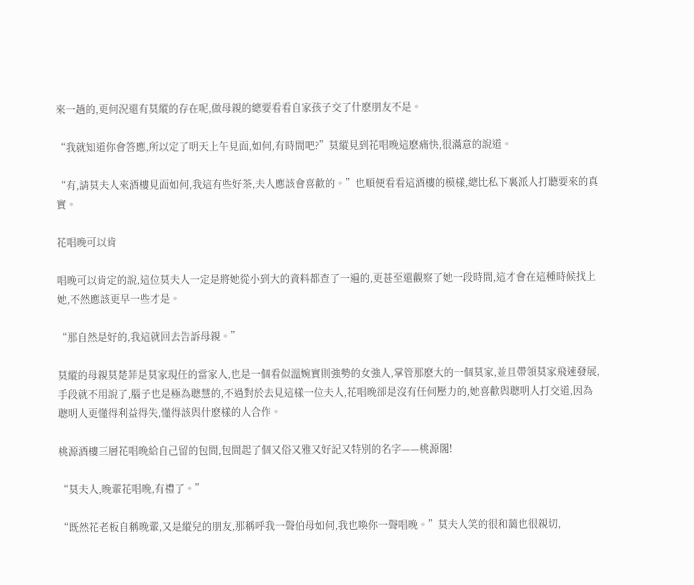來一趟的,更何況還有莫縱的存在呢,做母親的總要看看自家孩子交了什麽朋友不是。

“我就知道你會答應,所以定了明天上午見面,如何,有時間吧?”莫縱見到花唱晚這麽痛快,很滿意的說道。

“有,請莫夫人來酒樓見面如何,我這有些好茶,夫人應該會喜歡的。”也順便看看這酒樓的模樣,總比私下裏派人打聽要來的真實。

花唱晚可以肯

唱晚可以肯定的說,這位莫夫人一定是將她從小到大的資料都查了一遍的,更甚至還觀察了她一段時間,這才會在這種時候找上她,不然應該更早一些才是。

“那自然是好的,我這就回去告訴母親。”

莫縱的母親莫楚菲是莫家現任的當家人,也是一個看似溫婉實則強勢的女強人,掌管那麽大的一個莫家,並且帶領莫家飛速發展,手段就不用說了,腦子也是極為聰慧的,不過對於去見這樣一位夫人,花唱晚卻是沒有任何壓力的,她喜歡與聰明人打交道,因為聰明人更懂得利益得失,懂得該與什麽樣的人合作。

桃源酒樓三層花唱晚給自己留的包間,包間起了個又俗又雅又好記又特別的名字——桃源閣!

“莫夫人,晚輩花唱晚,有禮了。”

“既然花老板自稱晚輩,又是縱兒的朋友,那稱呼我一聲伯母如何,我也喚你一聲唱晚。”莫夫人笑的很和藹也很親切,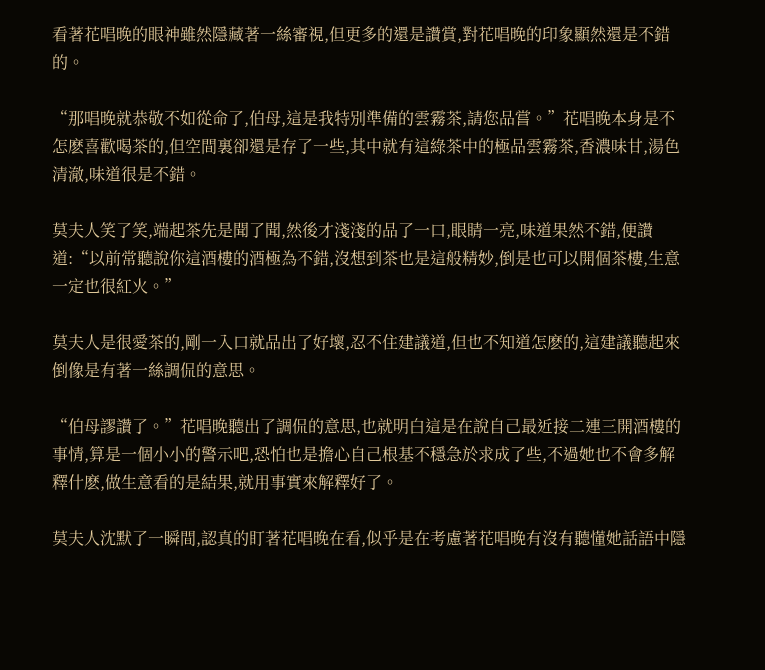看著花唱晚的眼神雖然隱藏著一絲審視,但更多的還是讚賞,對花唱晚的印象顯然還是不錯的。

“那唱晚就恭敬不如從命了,伯母,這是我特別準備的雲霧茶,請您品嘗。”花唱晚本身是不怎麽喜歡喝茶的,但空間裏卻還是存了一些,其中就有這綠茶中的極品雲霧茶,香濃味甘,湯色清澈,味道很是不錯。

莫夫人笑了笑,端起茶先是聞了聞,然後才淺淺的品了一口,眼睛一亮,味道果然不錯,便讚道:“以前常聽說你這酒樓的酒極為不錯,沒想到茶也是這般精妙,倒是也可以開個茶樓,生意一定也很紅火。”

莫夫人是很愛茶的,剛一入口就品出了好壞,忍不住建議道,但也不知道怎麽的,這建議聽起來倒像是有著一絲調侃的意思。

“伯母謬讚了。”花唱晚聽出了調侃的意思,也就明白這是在說自己最近接二連三開酒樓的事情,算是一個小小的警示吧,恐怕也是擔心自己根基不穩急於求成了些,不過她也不會多解釋什麽,做生意看的是結果,就用事實來解釋好了。

莫夫人沈默了一瞬間,認真的盯著花唱晚在看,似乎是在考慮著花唱晚有沒有聽懂她話語中隱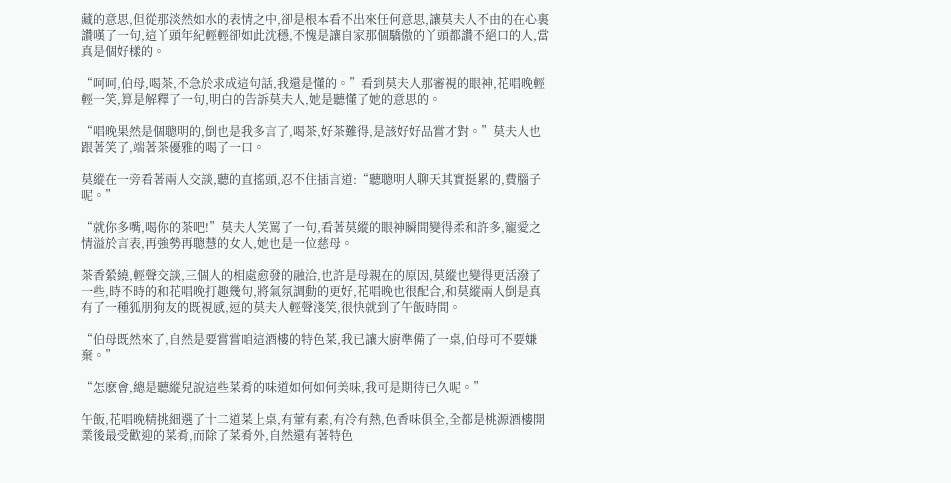藏的意思,但從那淡然如水的表情之中,卻是根本看不出來任何意思,讓莫夫人不由的在心裏讚嘆了一句,這丫頭年紀輕輕卻如此沈穩,不愧是讓自家那個驕傲的丫頭都讚不絕口的人,當真是個好樣的。

“呵呵,伯母,喝茶,不急於求成這句話,我還是懂的。”看到莫夫人那審視的眼神,花唱晚輕輕一笑,算是解釋了一句,明白的告訴莫夫人,她是聽懂了她的意思的。

“唱晚果然是個聰明的,倒也是我多言了,喝茶,好茶難得,是該好好品嘗才對。”莫夫人也跟著笑了,端著茶優雅的喝了一口。

莫縱在一旁看著兩人交談,聽的直搖頭,忍不住插言道:“聽聰明人聊天其實挺累的,費腦子呢。”

“就你多嘴,喝你的茶吧!”莫夫人笑罵了一句,看著莫縱的眼神瞬間變得柔和許多,寵愛之情溢於言表,再強勢再聰慧的女人,她也是一位慈母。

茶香縈繞,輕聲交談,三個人的相處愈發的融洽,也許是母親在的原因,莫縱也變得更活潑了一些,時不時的和花唱晚打趣幾句,將氣氛調動的更好,花唱晚也很配合,和莫縱兩人倒是真有了一種狐朋狗友的既視感,逗的莫夫人輕聲淺笑,很快就到了午飯時間。

“伯母既然來了,自然是要嘗嘗咱這酒樓的特色菜,我已讓大廚準備了一桌,伯母可不要嫌棄。”

“怎麽會,總是聽縱兒說這些菜肴的味道如何如何美味,我可是期待已久呢。”

午飯,花唱晚精挑細選了十二道菜上桌,有葷有素,有冷有熱,色香味俱全,全都是桃源酒樓開業後最受歡迎的菜肴,而除了菜肴外,自然還有著特色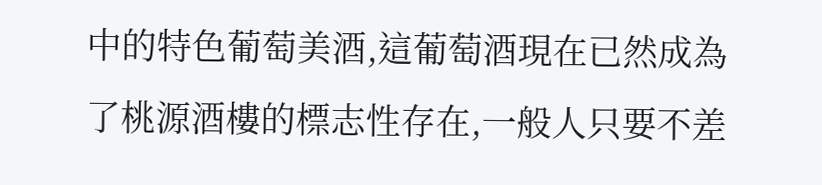中的特色葡萄美酒,這葡萄酒現在已然成為了桃源酒樓的標志性存在,一般人只要不差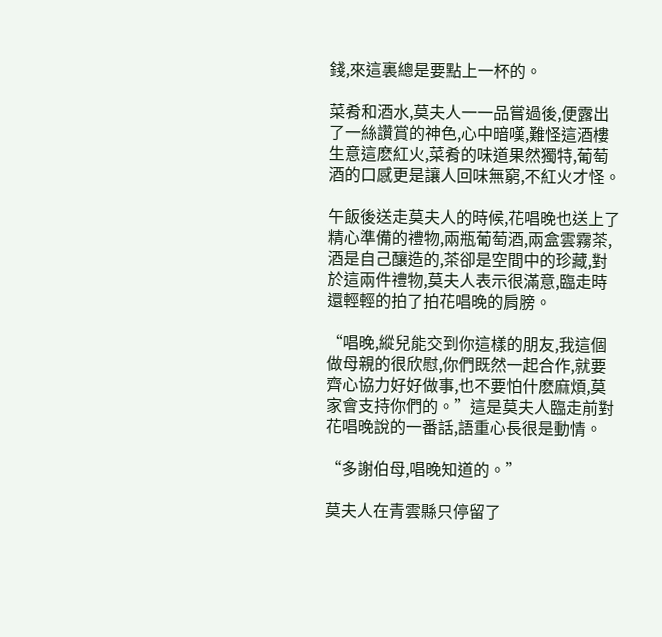錢,來這裏總是要點上一杯的。

菜肴和酒水,莫夫人一一品嘗過後,便露出了一絲讚賞的神色,心中暗嘆,難怪這酒樓生意這麽紅火,菜肴的味道果然獨特,葡萄酒的口感更是讓人回味無窮,不紅火才怪。

午飯後送走莫夫人的時候,花唱晚也送上了精心準備的禮物,兩瓶葡萄酒,兩盒雲霧茶,酒是自己釀造的,茶卻是空間中的珍藏,對於這兩件禮物,莫夫人表示很滿意,臨走時還輕輕的拍了拍花唱晚的肩膀。

“唱晚,縱兒能交到你這樣的朋友,我這個做母親的很欣慰,你們既然一起合作,就要齊心協力好好做事,也不要怕什麽麻煩,莫家會支持你們的。”這是莫夫人臨走前對花唱晚說的一番話,語重心長很是動情。

“多謝伯母,唱晚知道的。”

莫夫人在青雲縣只停留了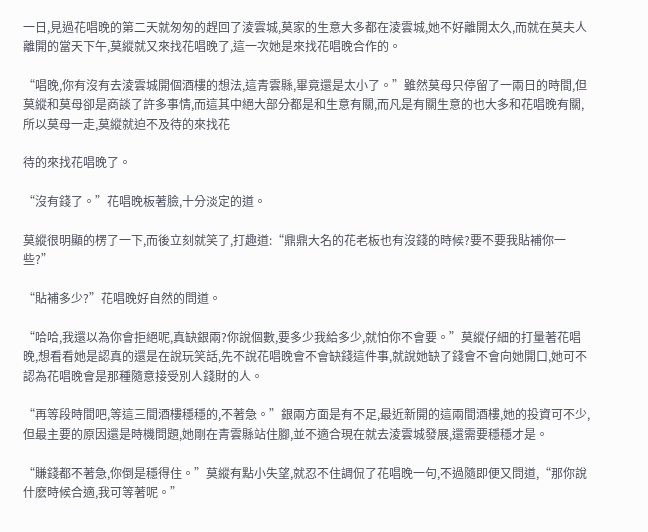一日,見過花唱晚的第二天就匆匆的趕回了淩雲城,莫家的生意大多都在淩雲城,她不好離開太久,而就在莫夫人離開的當天下午,莫縱就又來找花唱晚了,這一次她是來找花唱晚合作的。

“唱晚,你有沒有去淩雲城開個酒樓的想法,這青雲縣,畢竟還是太小了。”雖然莫母只停留了一兩日的時間,但莫縱和莫母卻是商談了許多事情,而這其中絕大部分都是和生意有關,而凡是有關生意的也大多和花唱晚有關,所以莫母一走,莫縱就迫不及待的來找花

待的來找花唱晚了。

“沒有錢了。”花唱晚板著臉,十分淡定的道。

莫縱很明顯的楞了一下,而後立刻就笑了,打趣道:“鼎鼎大名的花老板也有沒錢的時候?要不要我貼補你一些?”

“貼補多少?”花唱晚好自然的問道。

“哈哈,我還以為你會拒絕呢,真缺銀兩?你說個數,要多少我給多少,就怕你不會要。”莫縱仔細的打量著花唱晚,想看看她是認真的還是在說玩笑話,先不說花唱晚會不會缺錢這件事,就說她缺了錢會不會向她開口,她可不認為花唱晚會是那種隨意接受別人錢財的人。

“再等段時間吧,等這三間酒樓穩穩的,不著急。”銀兩方面是有不足,最近新開的這兩間酒樓,她的投資可不少,但最主要的原因還是時機問題,她剛在青雲縣站住腳,並不適合現在就去淩雲城發展,還需要穩穩才是。

“賺錢都不著急,你倒是穩得住。”莫縱有點小失望,就忍不住調侃了花唱晚一句,不過隨即便又問道,“那你說什麽時候合適,我可等著呢。”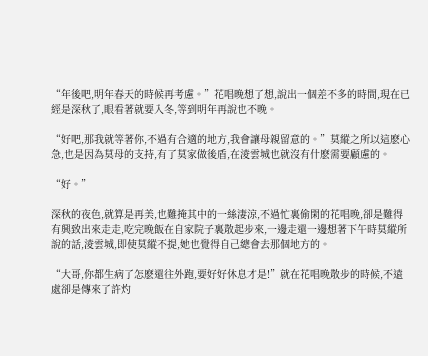“年後吧,明年春天的時候再考慮。”花唱晚想了想,說出一個差不多的時間,現在已經是深秋了,眼看著就要入冬,等到明年再說也不晚。

“好吧,那我就等著你,不過有合適的地方,我會讓母親留意的。”莫縱之所以這麽心急,也是因為莫母的支持,有了莫家做後盾,在淩雲城也就沒有什麽需要顧慮的。

“好。”

深秋的夜色,就算是再美,也難掩其中的一絲淒涼,不過忙裏偷閑的花唱晚,卻是難得有興致出來走走,吃完晚飯在自家院子裏散起步來,一邊走還一邊想著下午時莫縱所說的話,淩雲城,即使莫縱不提,她也覺得自己總會去那個地方的。

“大哥,你都生病了怎麽還往外跑,要好好休息才是!”就在花唱晚散步的時候,不遠處卻是傳來了許灼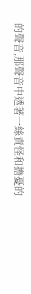的聲音,那聲音中透著一絲責怪和擔憂的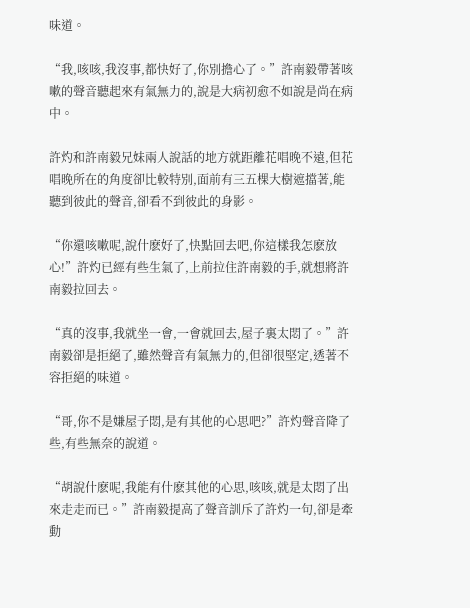味道。

“我,咳咳,我沒事,都快好了,你別擔心了。”許南毅帶著咳嗽的聲音聽起來有氣無力的,說是大病初愈不如說是尚在病中。

許灼和許南毅兄妹兩人說話的地方就距離花唱晚不遠,但花唱晚所在的角度卻比較特別,面前有三五棵大樹遮擋著,能聽到彼此的聲音,卻看不到彼此的身影。

“你還咳嗽呢,說什麽好了,快點回去吧,你這樣我怎麽放心!”許灼已經有些生氣了,上前拉住許南毅的手,就想將許南毅拉回去。

“真的沒事,我就坐一會,一會就回去,屋子裏太悶了。”許南毅卻是拒絕了,雖然聲音有氣無力的,但卻很堅定,透著不容拒絕的味道。

“哥,你不是嫌屋子悶,是有其他的心思吧?”許灼聲音降了些,有些無奈的說道。

“胡說什麽呢,我能有什麽其他的心思,咳咳,就是太悶了出來走走而已。”許南毅提高了聲音訓斥了許灼一句,卻是牽動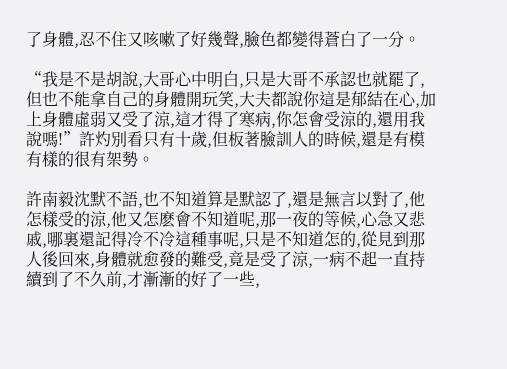了身體,忍不住又咳嗽了好幾聲,臉色都變得蒼白了一分。

“我是不是胡說,大哥心中明白,只是大哥不承認也就罷了,但也不能拿自己的身體開玩笑,大夫都說你這是郁結在心,加上身體虛弱又受了涼,這才得了寒病,你怎會受涼的,還用我說嗎!”許灼別看只有十歲,但板著臉訓人的時候,還是有模有樣的很有架勢。

許南毅沈默不語,也不知道算是默認了,還是無言以對了,他怎樣受的涼,他又怎麽會不知道呢,那一夜的等候,心急又悲戚,哪裏還記得冷不冷這種事呢,只是不知道怎的,從見到那人後回來,身體就愈發的難受,竟是受了涼,一病不起一直持續到了不久前,才漸漸的好了一些,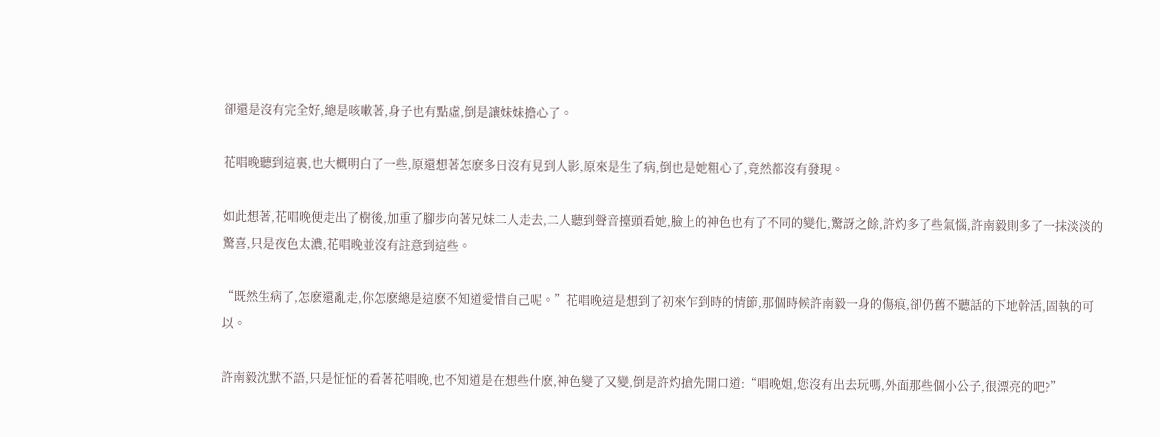卻還是沒有完全好,總是咳嗽著,身子也有點虛,倒是讓妹妹擔心了。

花唱晚聽到這裏,也大概明白了一些,原還想著怎麽多日沒有見到人影,原來是生了病,倒也是她粗心了,竟然都沒有發現。

如此想著,花唱晚便走出了樹後,加重了腳步向著兄妹二人走去,二人聽到聲音擡頭看她,臉上的神色也有了不同的變化,驚訝之餘,許灼多了些氣惱,許南毅則多了一抹淡淡的驚喜,只是夜色太濃,花唱晚並沒有註意到這些。

“既然生病了,怎麽還亂走,你怎麽總是這麽不知道愛惜自己呢。”花唱晚這是想到了初來乍到時的情節,那個時候許南毅一身的傷痕,卻仍舊不聽話的下地幹活,固執的可以。

許南毅沈默不語,只是怔怔的看著花唱晚,也不知道是在想些什麽,神色變了又變,倒是許灼搶先開口道:“唱晚姐,您沒有出去玩嗎,外面那些個小公子,很漂亮的吧?”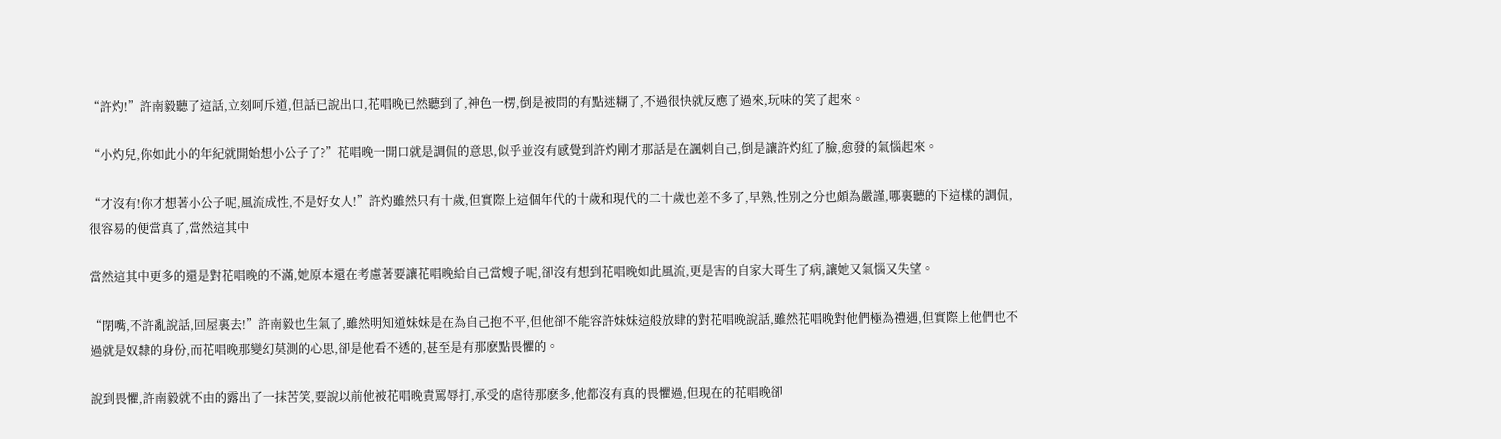“許灼!”許南毅聽了這話,立刻呵斥道,但話已說出口,花唱晚已然聽到了,神色一楞,倒是被問的有點迷糊了,不過很快就反應了過來,玩味的笑了起來。

“小灼兒,你如此小的年紀就開始想小公子了?”花唱晚一開口就是調侃的意思,似乎並沒有感覺到許灼剛才那話是在諷刺自己,倒是讓許灼紅了臉,愈發的氣惱起來。

“才沒有!你才想著小公子呢,風流成性,不是好女人!”許灼雖然只有十歲,但實際上這個年代的十歲和現代的二十歲也差不多了,早熟,性別之分也頗為嚴謹,哪裏聽的下這樣的調侃,很容易的便當真了,當然這其中

當然這其中更多的還是對花唱晚的不滿,她原本還在考慮著要讓花唱晚給自己當嫂子呢,卻沒有想到花唱晚如此風流,更是害的自家大哥生了病,讓她又氣惱又失望。

“閉嘴,不許亂說話,回屋裏去!”許南毅也生氣了,雖然明知道妹妹是在為自己抱不平,但他卻不能容許妹妹這般放肆的對花唱晚說話,雖然花唱晚對他們極為禮遇,但實際上他們也不過就是奴隸的身份,而花唱晚那變幻莫測的心思,卻是他看不透的,甚至是有那麽點畏懼的。

說到畏懼,許南毅就不由的露出了一抹苦笑,要說以前他被花唱晚責罵辱打,承受的虐待那麽多,他都沒有真的畏懼過,但現在的花唱晚卻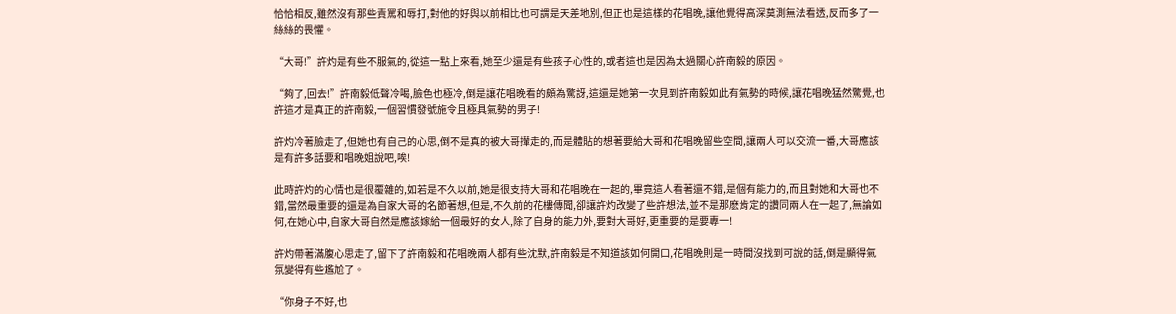恰恰相反,雖然沒有那些責罵和辱打,對他的好與以前相比也可謂是天差地別,但正也是這樣的花唱晚,讓他覺得高深莫測無法看透,反而多了一絲絲的畏懼。

“大哥!”許灼是有些不服氣的,從這一點上來看,她至少還是有些孩子心性的,或者這也是因為太過關心許南毅的原因。

“夠了,回去!”許南毅低聲冷喝,臉色也極冷,倒是讓花唱晚看的頗為驚訝,這還是她第一次見到許南毅如此有氣勢的時候,讓花唱晚猛然驚覺,也許這才是真正的許南毅,一個習慣發號施令且極具氣勢的男子!

許灼冷著臉走了,但她也有自己的心思,倒不是真的被大哥攆走的,而是體貼的想著要給大哥和花唱晚留些空間,讓兩人可以交流一番,大哥應該是有許多話要和唱晚姐說吧,唉!

此時許灼的心情也是很覆雜的,如若是不久以前,她是很支持大哥和花唱晚在一起的,畢竟這人看著還不錯,是個有能力的,而且對她和大哥也不錯,當然最重要的還是為自家大哥的名節著想,但是,不久前的花樓傳聞,卻讓許灼改變了些許想法,並不是那麽肯定的讚同兩人在一起了,無論如何,在她心中,自家大哥自然是應該嫁給一個最好的女人,除了自身的能力外,要對大哥好,更重要的是要專一!

許灼帶著滿腹心思走了,留下了許南毅和花唱晚兩人都有些沈默,許南毅是不知道該如何開口,花唱晚則是一時間沒找到可說的話,倒是顯得氣氛變得有些尷尬了。

“你身子不好,也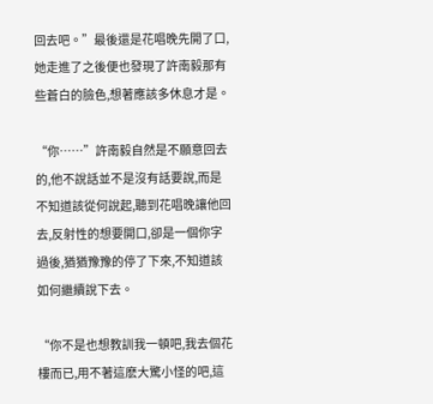回去吧。”最後還是花唱晚先開了口,她走進了之後便也發現了許南毅那有些蒼白的臉色,想著應該多休息才是。

“你……”許南毅自然是不願意回去的,他不說話並不是沒有話要說,而是不知道該從何說起,聽到花唱晚讓他回去,反射性的想要開口,卻是一個你字過後,猶猶豫豫的停了下來,不知道該如何繼續說下去。

“你不是也想教訓我一頓吧,我去個花樓而已,用不著這麽大驚小怪的吧,這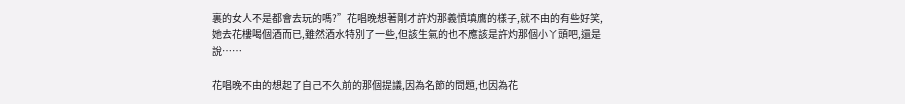裏的女人不是都會去玩的嗎?”花唱晚想著剛才許灼那義憤填膺的樣子,就不由的有些好笑,她去花樓喝個酒而已,雖然酒水特別了一些,但該生氣的也不應該是許灼那個小丫頭吧,還是說……

花唱晚不由的想起了自己不久前的那個提議,因為名節的問題,也因為花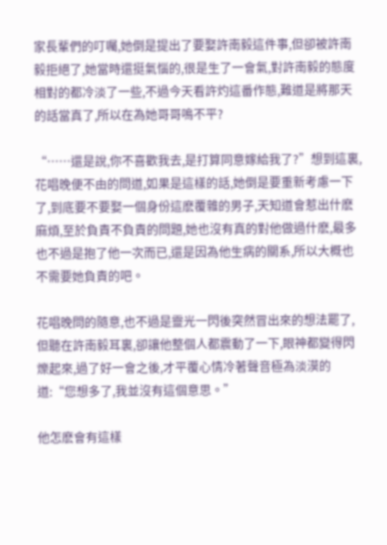家長輩們的叮囑,她倒是提出了要娶許南毅這件事,但卻被許南毅拒絕了,她當時還挺氣惱的,很是生了一會氣,對許南毅的態度相對的都冷淡了一些,不過今天看許灼這番作態,難道是將那天的話當真了,所以在為她哥哥鳴不平?

“……還是說,你不喜歡我去,是打算同意嫁給我了?”想到這裏,花唱晚便不由的問道,如果是這樣的話,她倒是要重新考慮一下了,到底要不要娶一個身份這麽覆雜的男子,天知道會惹出什麽麻煩,至於負責不負責的問題,她也沒有真的對他做過什麽,最多也不過是抱了他一次而已,還是因為他生病的關系,所以大概也不需要她負責的吧。

花唱晚問的隨意,也不過是靈光一閃後突然冒出來的想法罷了,但聽在許南毅耳裏,卻讓他整個人都震動了一下,眼神都變得閃爍起來,過了好一會之後,才平覆心情冷著聲音極為淡漠的道:“您想多了,我並沒有這個意思。”

他怎麽會有這樣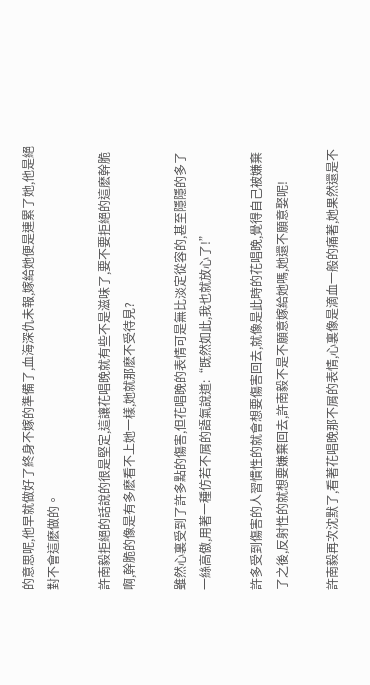的意思呢,他早就做好了終身不嫁的準備了,血海深仇未報,嫁給她便是連累了她,他是絕對不會這麽做的。

許南毅拒絕的話說的很是堅定,這讓花唱晚就有些不是滋味了,要不要拒絕的這麽幹脆啊,幹脆的像是有多麽看不上她一樣,她就那麽不受待見?

雖然心裏受到了許多點的傷害,但花唱晚的表情可是無比淡定從容的,甚至隱隱的多了一絲高傲,用著一種仿若不屑的語氣說道:“既然如此,我也就放心了!”

許多受到傷害的人習慣性的就會想要傷害回去,就像是此時的花唱晚,覺得自己被嫌棄了之後,反射性的就想要嫌棄回去,許南毅不是不願意嫁給她嗎,她還不願意娶呢!

許南毅再次沈默了,看著花唱晚那不屑的表情,心裏像是滴血一般的痛著,她果然還是不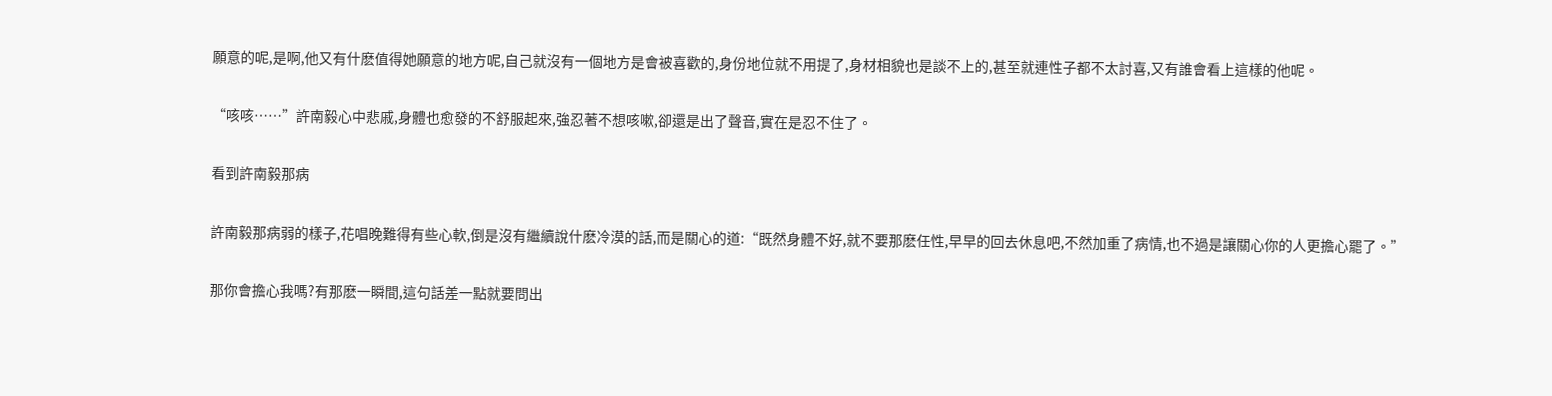願意的呢,是啊,他又有什麽值得她願意的地方呢,自己就沒有一個地方是會被喜歡的,身份地位就不用提了,身材相貌也是談不上的,甚至就連性子都不太討喜,又有誰會看上這樣的他呢。

“咳咳……”許南毅心中悲戚,身體也愈發的不舒服起來,強忍著不想咳嗽,卻還是出了聲音,實在是忍不住了。

看到許南毅那病

許南毅那病弱的樣子,花唱晚難得有些心軟,倒是沒有繼續說什麽冷漠的話,而是關心的道:“既然身體不好,就不要那麽任性,早早的回去休息吧,不然加重了病情,也不過是讓關心你的人更擔心罷了。”

那你會擔心我嗎?有那麽一瞬間,這句話差一點就要問出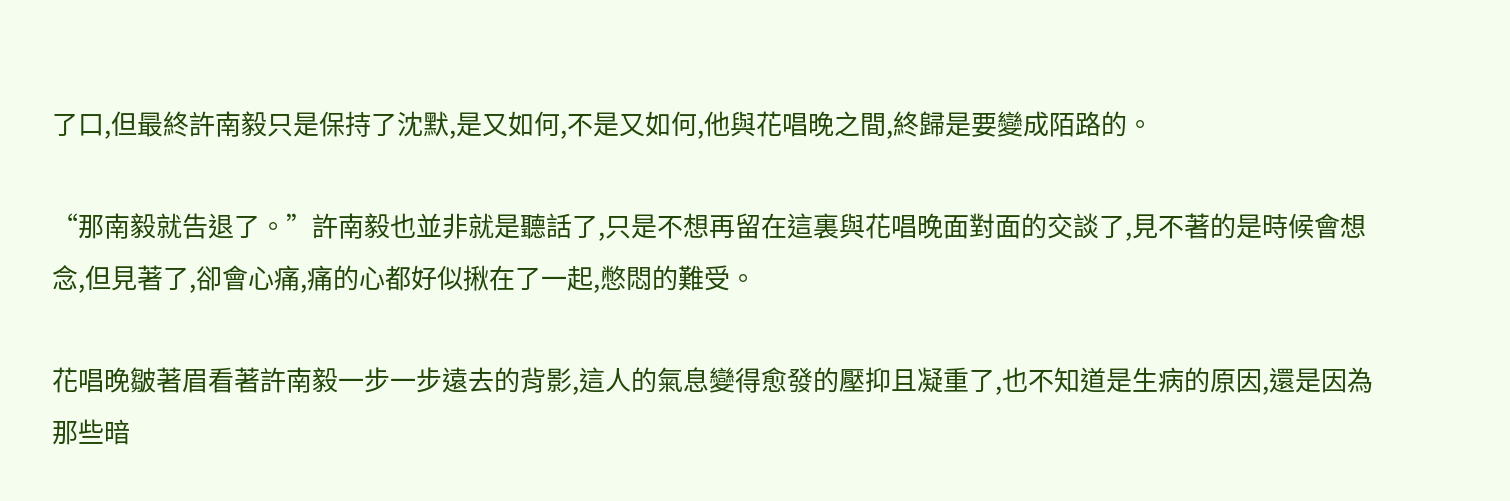了口,但最終許南毅只是保持了沈默,是又如何,不是又如何,他與花唱晚之間,終歸是要變成陌路的。

“那南毅就告退了。”許南毅也並非就是聽話了,只是不想再留在這裏與花唱晚面對面的交談了,見不著的是時候會想念,但見著了,卻會心痛,痛的心都好似揪在了一起,憋悶的難受。

花唱晚皺著眉看著許南毅一步一步遠去的背影,這人的氣息變得愈發的壓抑且凝重了,也不知道是生病的原因,還是因為那些暗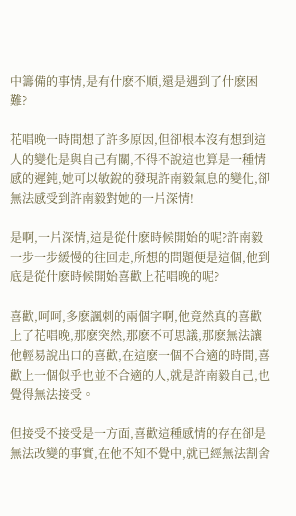中籌備的事情,是有什麽不順,還是遇到了什麽困難?

花唱晚一時間想了許多原因,但卻根本沒有想到這人的變化是與自己有關,不得不說這也算是一種情感的遲鈍,她可以敏銳的發現許南毅氣息的變化,卻無法感受到許南毅對她的一片深情!

是啊,一片深情,這是從什麽時候開始的呢?許南毅一步一步緩慢的往回走,所想的問題便是這個,他到底是從什麽時候開始喜歡上花唱晚的呢?

喜歡,呵呵,多麽諷刺的兩個字啊,他竟然真的喜歡上了花唱晚,那麽突然,那麽不可思議,那麽無法讓他輕易說出口的喜歡,在這麽一個不合適的時間,喜歡上一個似乎也並不合適的人,就是許南毅自己,也覺得無法接受。

但接受不接受是一方面,喜歡這種感情的存在卻是無法改變的事實,在他不知不覺中,就已經無法割舍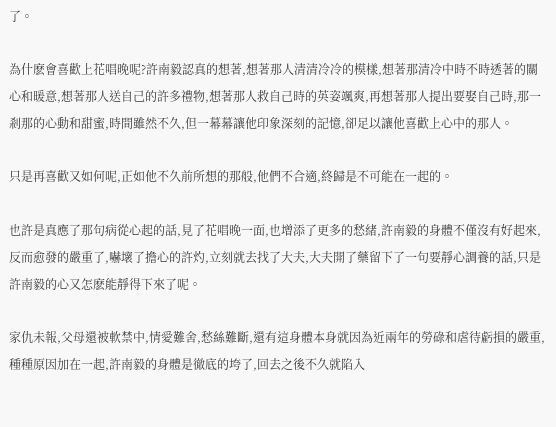了。

為什麽會喜歡上花唱晚呢?許南毅認真的想著,想著那人清清冷冷的模樣,想著那清冷中時不時透著的關心和暖意,想著那人送自己的許多禮物,想著那人救自己時的英姿颯爽,再想著那人提出要娶自己時,那一剎那的心動和甜蜜,時間雖然不久,但一幕幕讓他印象深刻的記憶,卻足以讓他喜歡上心中的那人。

只是再喜歡又如何呢,正如他不久前所想的那般,他們不合適,終歸是不可能在一起的。

也許是真應了那句病從心起的話,見了花唱晚一面,也增添了更多的愁緒,許南毅的身體不僅沒有好起來,反而愈發的嚴重了,嚇壞了擔心的許灼,立刻就去找了大夫,大夫開了藥留下了一句要靜心調養的話,只是許南毅的心又怎麽能靜得下來了呢。

家仇未報,父母還被軟禁中,情愛難舍,愁絲難斷,還有這身體本身就因為近兩年的勞碌和虐待虧損的嚴重,種種原因加在一起,許南毅的身體是徹底的垮了,回去之後不久就陷入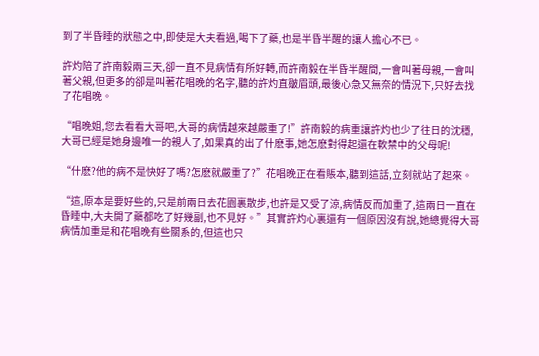到了半昏睡的狀態之中,即使是大夫看過,喝下了藥,也是半昏半醒的讓人擔心不已。

許灼陪了許南毅兩三天,卻一直不見病情有所好轉,而許南毅在半昏半醒間,一會叫著母親,一會叫著父親,但更多的卻是叫著花唱晚的名字,聽的許灼直皺眉頭,最後心急又無奈的情況下,只好去找了花唱晚。

“唱晚姐,您去看看大哥吧,大哥的病情越來越嚴重了!”許南毅的病重讓許灼也少了往日的沈穩,大哥已經是她身邊唯一的親人了,如果真的出了什麽事,她怎麽對得起還在軟禁中的父母呢!

“什麽?他的病不是快好了嗎?怎麽就嚴重了?”花唱晚正在看賬本,聽到這話,立刻就站了起來。

“這,原本是要好些的,只是前兩日去花園裏散步,也許是又受了涼,病情反而加重了,這兩日一直在昏睡中,大夫開了藥都吃了好幾副,也不見好。”其實許灼心裏還有一個原因沒有說,她總覺得大哥病情加重是和花唱晚有些關系的,但這也只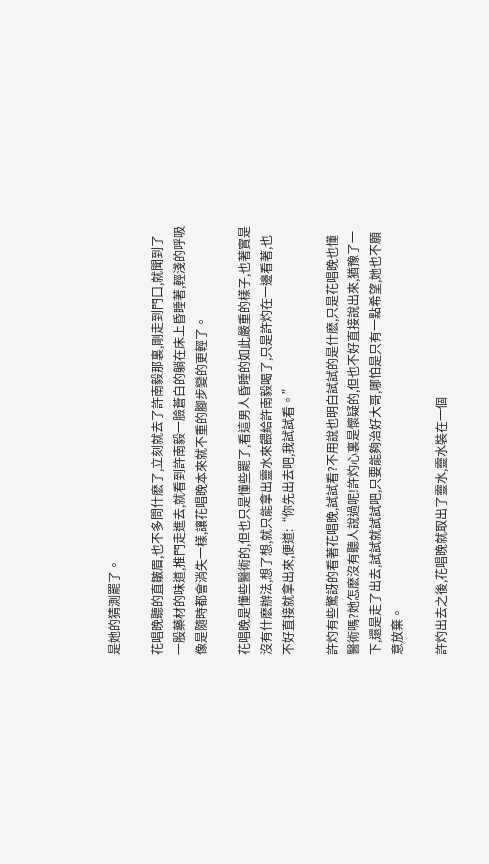是她的猜測罷了。

花唱晚聽的直皺眉,也不多問什麽了,立刻就去了許南毅那裏,剛走到門口,就聞到了一股藥材的味道,推門走進去,就看到許南毅一臉蒼白的躺在床上昏睡著,輕淺的呼吸像是隨時都會消失一樣,讓花唱晚本來就不重的腳步變的更輕了。

花唱晚是懂些醫術的,但也只是懂些罷了,看這男人昏睡的如此嚴重的樣子,也著實是沒有什麽辦法,想了想,就只能拿出靈水來餵給許南毅喝了,只是許灼在一邊看著,也不好直接就拿出來,便道:“你先出去吧,我試試看。”

許灼有些驚訝的看著花唱晚,試試看?不用說也明白試試的是什麽,只是花唱晚也懂醫術嗎?她怎麽沒有聽人說過呢!許灼心裏是懷疑的,但也不好直接說出來,猶豫了一下,還是走了出去,試試就試試吧,只要能夠治好大哥,哪怕是只有一點希望,她也不願意放棄。

許灼出去之後,花唱晚就取出了靈水,靈水裝在一個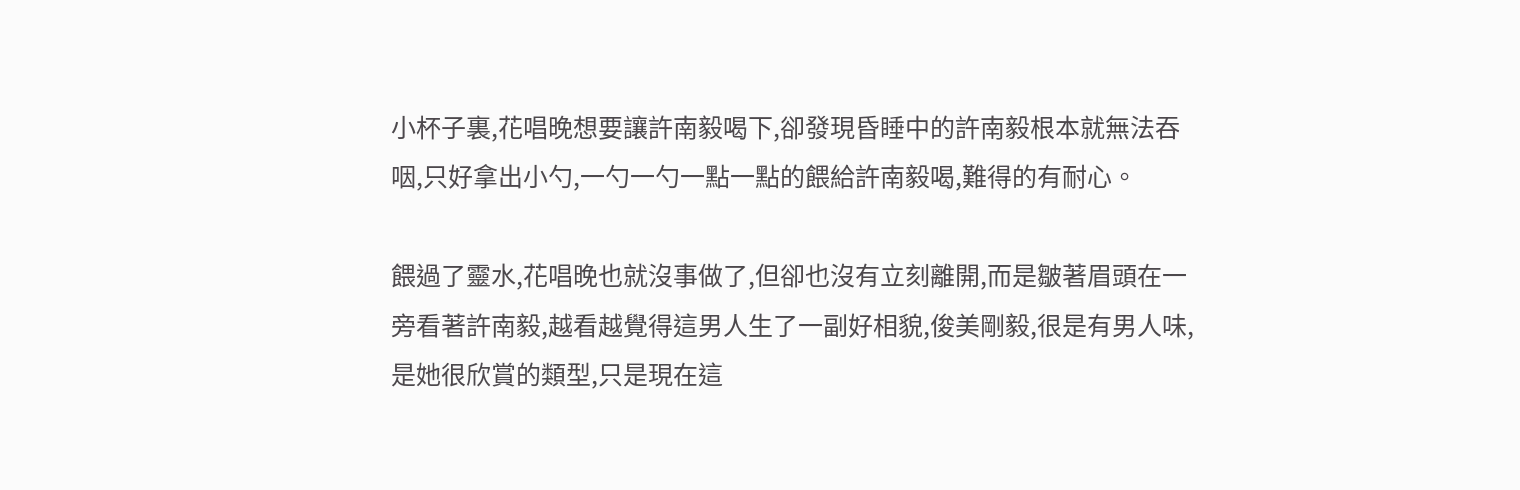小杯子裏,花唱晚想要讓許南毅喝下,卻發現昏睡中的許南毅根本就無法吞咽,只好拿出小勺,一勺一勺一點一點的餵給許南毅喝,難得的有耐心。

餵過了靈水,花唱晚也就沒事做了,但卻也沒有立刻離開,而是皺著眉頭在一旁看著許南毅,越看越覺得這男人生了一副好相貌,俊美剛毅,很是有男人味,是她很欣賞的類型,只是現在這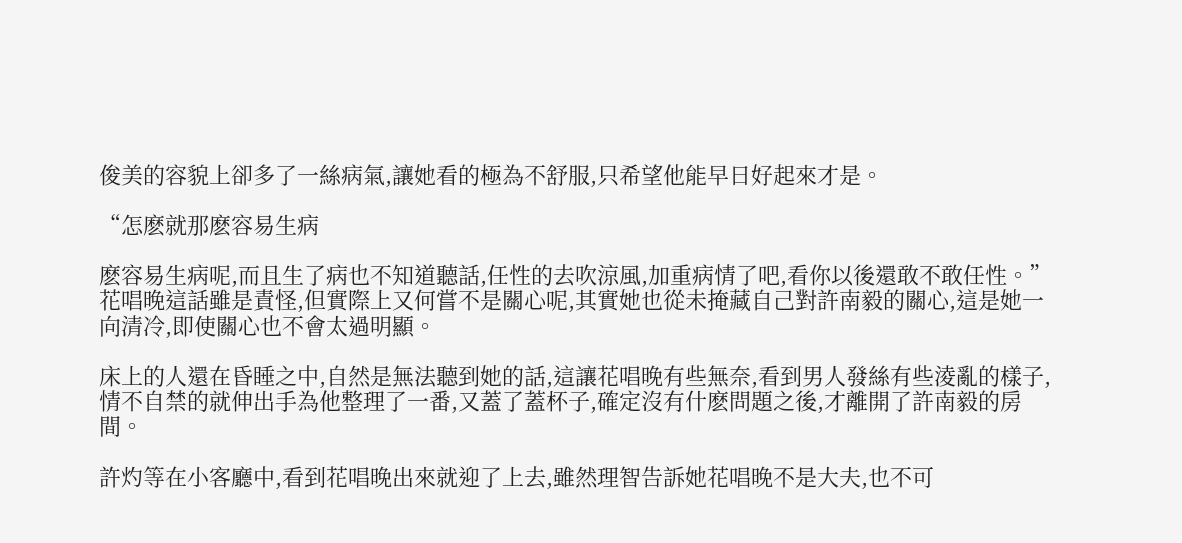俊美的容貌上卻多了一絲病氣,讓她看的極為不舒服,只希望他能早日好起來才是。

“怎麽就那麽容易生病

麽容易生病呢,而且生了病也不知道聽話,任性的去吹涼風,加重病情了吧,看你以後還敢不敢任性。”花唱晚這話雖是責怪,但實際上又何嘗不是關心呢,其實她也從未掩藏自己對許南毅的關心,這是她一向清冷,即使關心也不會太過明顯。

床上的人還在昏睡之中,自然是無法聽到她的話,這讓花唱晚有些無奈,看到男人發絲有些淩亂的樣子,情不自禁的就伸出手為他整理了一番,又蓋了蓋杯子,確定沒有什麽問題之後,才離開了許南毅的房間。

許灼等在小客廳中,看到花唱晚出來就迎了上去,雖然理智告訴她花唱晚不是大夫,也不可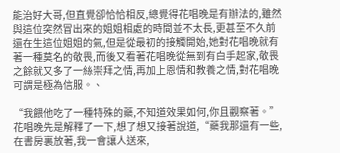能治好大哥,但直覺卻恰恰相反,總覺得花唱晚是有辦法的,雖然與這位突然冒出來的姐姐相處的時間並不太長,更甚至不久前還在生這位姐姐的氣,但是從最初的接觸開始,她對花唱晚就有著一種莫名的敬畏,而後又看著花唱晚從無到有白手起家,敬畏之餘就又多了一絲崇拜之情,再加上恩情和教養之情,對花唱晚可謂是極為信服。、

“我餵他吃了一種特殊的藥,不知道效果如何,你且觀察著。”花唱晚先是解釋了一下,想了想又接著說道,“藥我那還有一些,在書房裏放著,我一會讓人送來,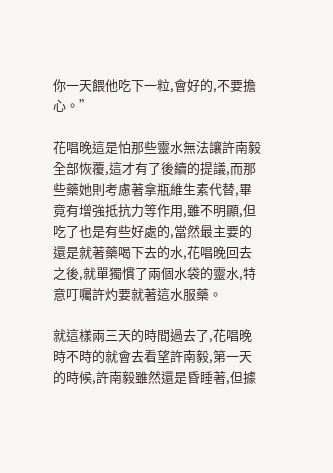你一天餵他吃下一粒,會好的,不要擔心。”

花唱晚這是怕那些靈水無法讓許南毅全部恢覆,這才有了後續的提議,而那些藥她則考慮著拿瓶維生素代替,畢竟有增強抵抗力等作用,雖不明顯,但吃了也是有些好處的,當然最主要的還是就著藥喝下去的水,花唱晚回去之後,就單獨慣了兩個水袋的靈水,特意叮囑許灼要就著這水服藥。

就這樣兩三天的時間過去了,花唱晚時不時的就會去看望許南毅,第一天的時候,許南毅雖然還是昏睡著,但據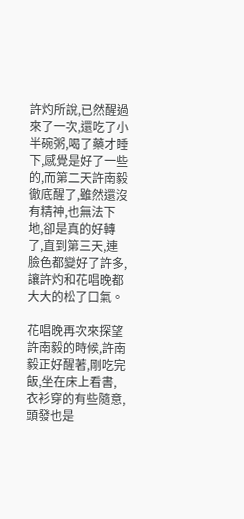許灼所說,已然醒過來了一次,還吃了小半碗粥,喝了藥才睡下,感覺是好了一些的,而第二天許南毅徹底醒了,雖然還沒有精神,也無法下地,卻是真的好轉了,直到第三天,連臉色都變好了許多,讓許灼和花唱晚都大大的松了口氣。

花唱晚再次來探望許南毅的時候,許南毅正好醒著,剛吃完飯,坐在床上看書,衣衫穿的有些隨意,頭發也是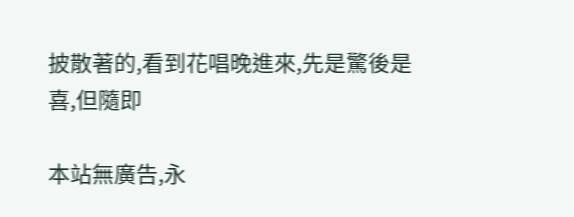披散著的,看到花唱晚進來,先是驚後是喜,但隨即

本站無廣告,永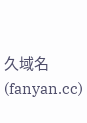久域名(fanyan.cc)